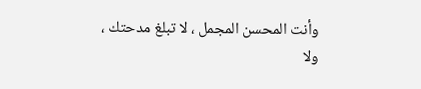وأنت المحسن المجمل ، لا تبلغ مدحتك ، ولا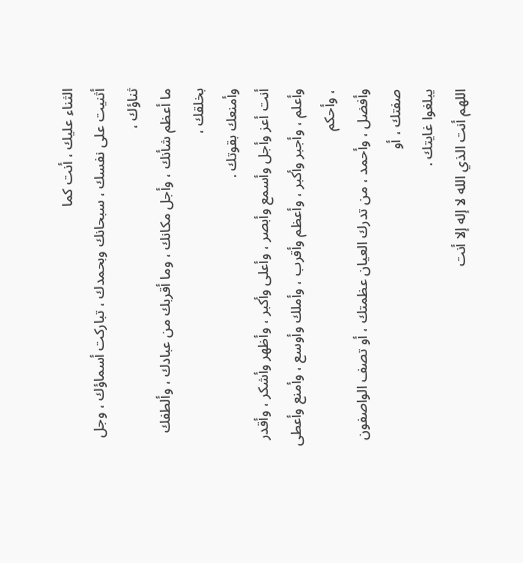الثناء عليك ، أنت كما
أثنيت على نفسك ، سبحانك وبحمدك ، تباركت أسماؤك ، وجل ثناؤك ،
ما أعظم شأنك ، وأجل مكانك ، وما أقربك من عبادك ، وألطفك بخلقك ،
وأمنعك بقوتك .
أنت أعز وأجل وأسمع وأبصر ، وأعلى وأكبر ، وأظهر وأشكر ، وأقدر
وأعلم ، وأجبر وأكبر ، وأعظم وأقرب ، وأملك وأوسع ، وأمنع وأعطى ، وأحكم
وأفضل ، وأحمد ، من تدرك العيان عظمتك ، أو تصف الواصفون صفتك ، أو
يبلغوا غايتك .
اللهم أنت الذي الله لا إله إلا أنت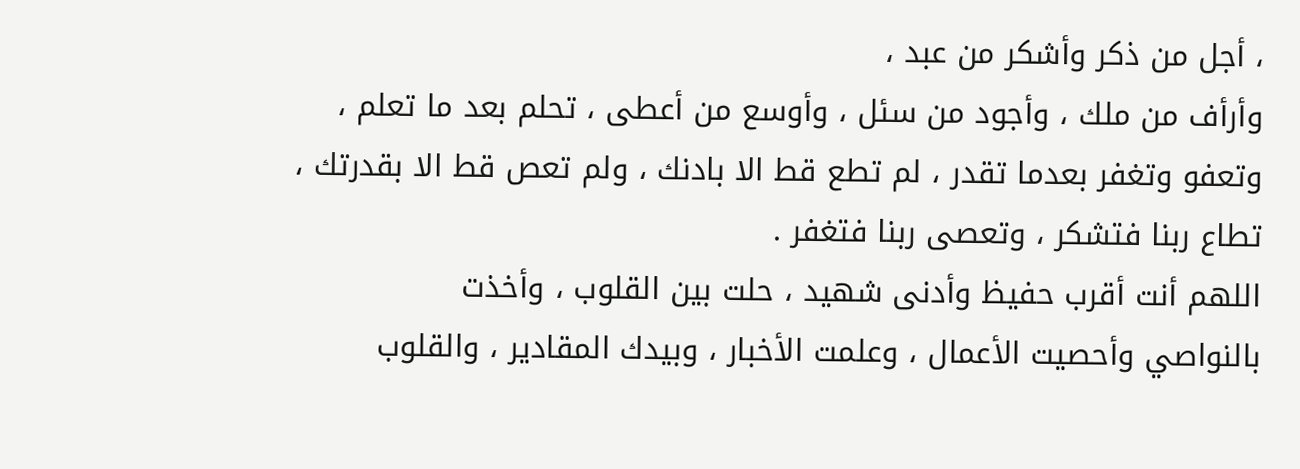، أجل من ذكر وأشكر من عبد ،
وأرأف من ملك ، وأجود من سئل ، وأوسع من أعطى ، تحلم بعد ما تعلم ،
وتعفو وتغفر بعدما تقدر ، لم تطع قط الا بادنك ، ولم تعص قط الا بقدرتك ،
تطاع ربنا فتشكر ، وتعصى ربنا فتغفر .
اللهم أنت أقرب حفيظ وأدنى شهيد ، حلت بين القلوب ، وأخذت
بالنواصي وأحصيت الأعمال ، وعلمت الأخبار ، وبيدك المقادير ، والقلوب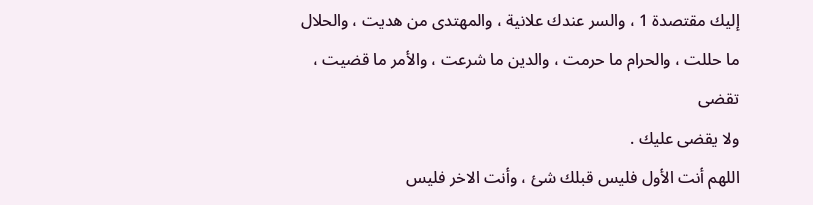إليك مقتصدة 1 ، والسر عندك علانية ، والمهتدى من هديت ، والحلال
ما حللت ، والحرام ما حرمت ، والدين ما شرعت ، والأمر ما قضيت ، تقضى
ولا يقضى عليك .
اللهم أنت الأول فليس قبلك شئ ، وأنت الاخر فليس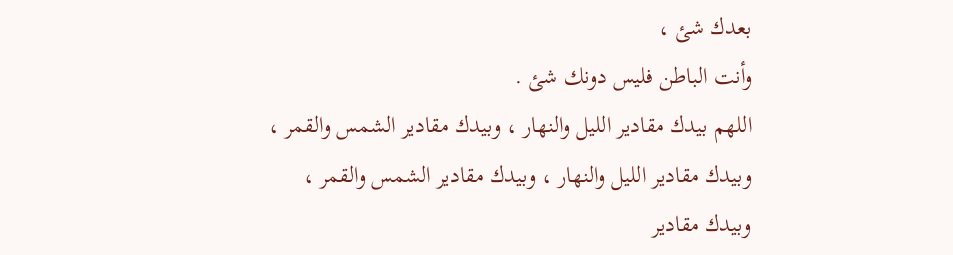بعدك شئ ،
وأنت الباطن فليس دونك شئ .
اللهم بيدك مقادير الليل والنهار ، وبيدك مقادير الشمس والقمر ،
وبيدك مقادير الليل والنهار ، وبيدك مقادير الشمس والقمر ،
وبيدك مقادير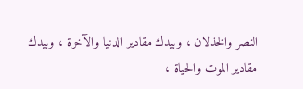النصر والخذلان ، وبيدك مقادير الدنيا والآخرة ، وبيدك
مقادير الموت والحياة ،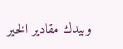وبيدك مقادير الخير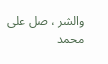والشر ، صل على محمد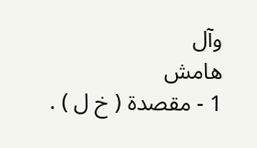وآل
هامش
1 - مقصدة ( خ ل ) .